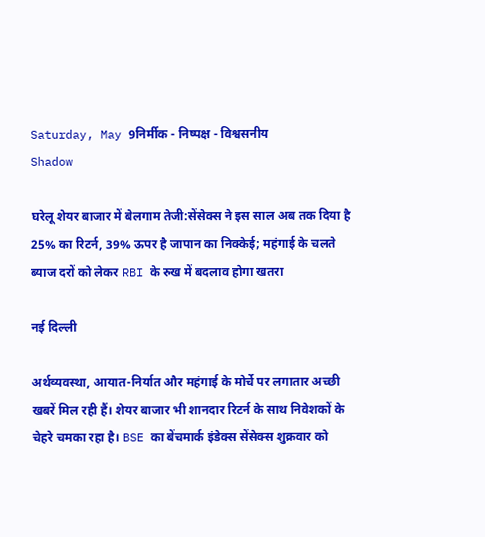Saturday, May 9निर्मीक - निष्पक्ष - विश्वसनीय
Shadow

घरेलू शेयर बाजार में बेलगाम तेजी:सेंसेक्स ने इस साल अब तक दिया है 25% का रिटर्न, 39% ऊपर है जापान का निक्केई; महंगाई के चलते ब्याज दरों को लेकर RBI के रुख में बदलाव होगा खतरा

नई दिल्ली

अर्थव्यवस्था, आयात-निर्यात और महंगाई के मोर्चे पर लगातार अच्छी खबरें मिल रही हैं। शेयर बाजार भी शानदार रिटर्न के साथ निवेशकों के चेहरे चमका रहा है। BSE का बेंचमार्क इंडेक्स सेंसेक्स शुक्रवार को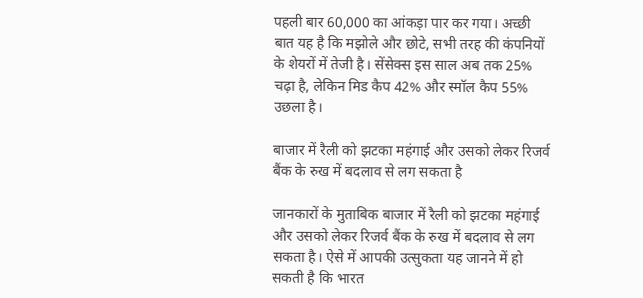पहली बार 60,000 का आंकड़ा पार कर गया। अच्छी बात यह है कि मझोले और छोटे, सभी तरह की कंपनियों के शेयरों में तेजी है। सेंसेक्स इस साल अब तक 25% चढ़ा है, लेकिन मिड कैप 42% और स्मॉल कैप 55% उछला है।

बाजार में रैली को झटका महंगाई और उसको लेकर रिजर्व बैंक के रुख में बदलाव से लग सकता है

जानकारों के मुताबिक बाजार में रैली को झटका महंगाई और उसको लेकर रिजर्व बैंक के रुख में बदलाव से लग सकता है। ऐसे में आपकी उत्सुकता यह जानने में हो सकती है कि भारत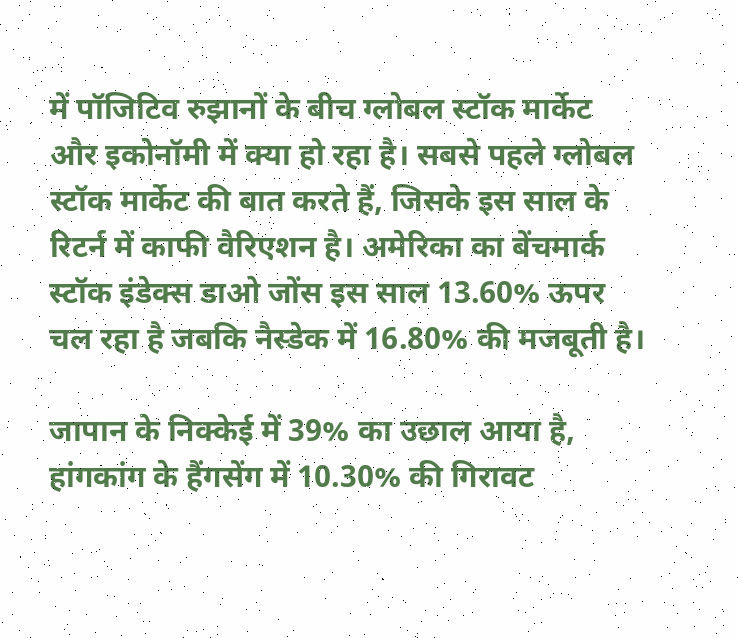में पॉजिटिव रुझानों के बीच ग्लोबल स्टॉक मार्केट और इकोनॉमी में क्या हो रहा है। सबसे पहले ग्लोबल स्टॉक मार्केट की बात करते हैं, जिसके इस साल के रिटर्न में काफी वैरिएशन है। अमेरिका का बेंचमार्क स्टॉक इंडेक्स डाओ जोंस इस साल 13.60% ऊपर चल रहा है जबकि नैस्डेक में 16.80% की मजबूती है।

जापान के निक्केई में 39% का उछाल आया है, हांगकांग के हैंगसेंग में 10.30% की गिरावट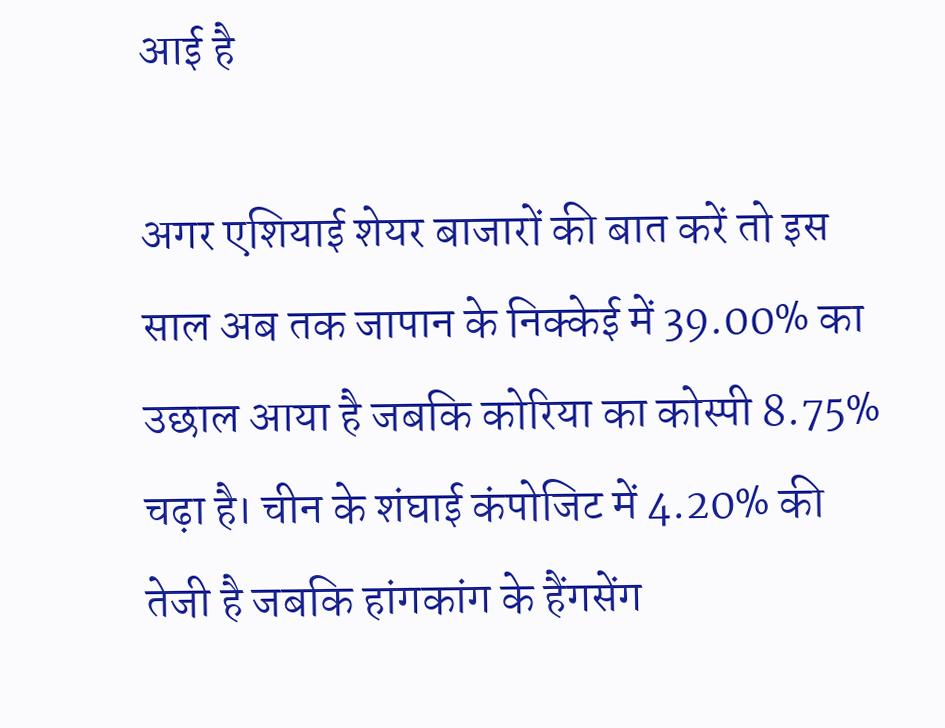आई है

अगर एशियाई शेयर बाजारों की बात करें तो इस साल अब तक जापान के निक्केई में 39.00% का उछाल आया है जबकि कोरिया का कोस्पी 8.75% चढ़ा है। चीन के शंघाई कंपोजिट में 4.20% की तेजी है जबकि हांगकांग के हैंगसेंग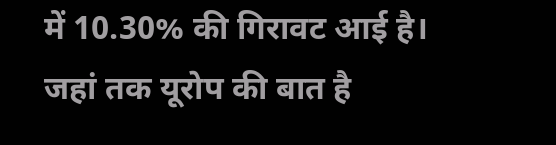में 10.30% की गिरावट आई है। जहां तक यूरोप की बात है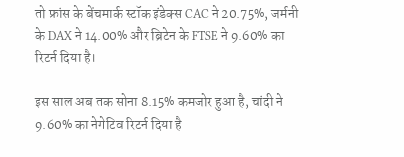तो फ्रांस के बेंचमार्क स्टॉक इंडेक्स CAC ने 20.75%, जर्मनी के DAX ने 14.00% और ब्रिटेन के FTSE ने 9.60% का रिटर्न दिया है।

इस साल अब तक सोना 8.15% कमजोर हुआ है, चांदी ने 9.60% का नेगेटिव रिटर्न दिया है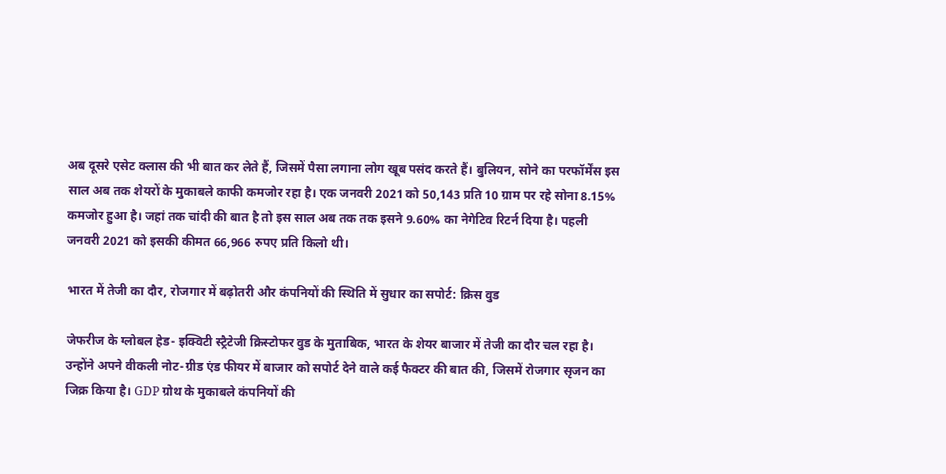अब दूसरे एसेट क्लास की भी बात कर लेते हैं, जिसमें पैसा लगाना लोग खूब पसंद करते हैं। बुलियन, सोने का परफॉर्मेंस इस साल अब तक शेयरों के मुकाबले काफी कमजोर रहा है। एक जनवरी 2021 को 50,143 प्रति 10 ग्राम पर रहे सोना 8.15% कमजोर हुआ है। जहां तक चांदी की बात है तो इस साल अब तक तक इसने 9.60% का नेगेटिव रिटर्न दिया है। पहली जनवरी 2021 को इसकी कीमत 66,966 रुपए प्रति किलो थी।

भारत में तेजी का दौर, रोजगार में बढ़ोतरी और कंपनियों की स्थिति में सुधार का सपोर्ट: क्रिस वुड

जेफरीज के ग्लोबल हेड- इक्विटी स्ट्रैटेजी क्रिस्टोफर वुड के मुताबिक, भारत के शेयर बाजार में तेजी का दौर चल रहा है। उन्होंने अपने वीकली नोट-ग्रीड एंड फीयर में बाजार को सपोर्ट देने वाले कई फैक्टर की बात की, जिसमें रोजगार सृजन का जिक्र किया है। GDP ग्रोथ के मुकाबले कंपनियों की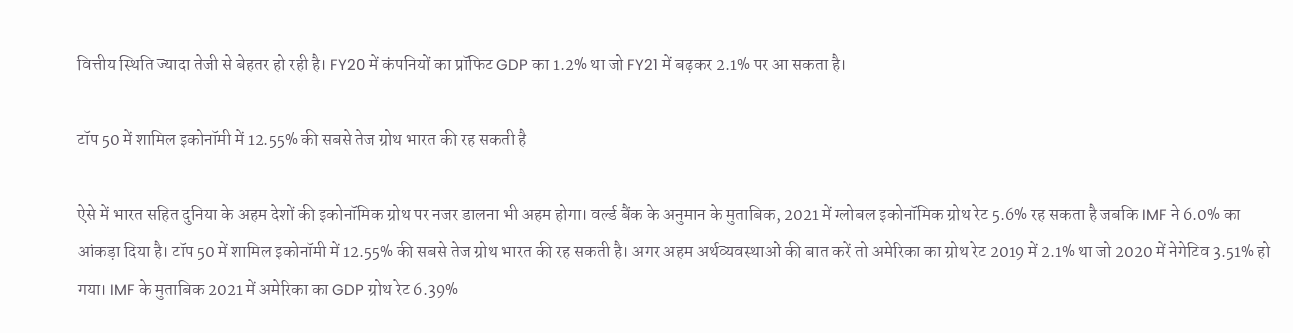वित्तीय स्थिति ज्यादा तेजी से बेहतर हो रही है। FY20 में कंपनियों का प्रॉफिट GDP का 1.2% था जो FY21 में बढ़कर 2.1% पर आ सकता है।

टॉप 50 में शामिल इकोनॉमी में 12.55% की सबसे तेज ग्रोथ भारत की रह सकती है

ऐसे में भारत सहित दुनिया के अहम देशों की इकोनॉमिक ग्रोथ पर नजर डालना भी अहम होगा। वर्ल्ड बैंक के अनुमान के मुताबिक, 2021 में ग्लोबल इकोनॉमिक ग्रोथ रेट 5.6% रह सकता है जबकि IMF ने 6.0% का आंकड़ा दिया है। टॉप 50 में शामिल इकोनॉमी में 12.55% की सबसे तेज ग्रोथ भारत की रह सकती है। अगर अहम अर्थव्यवस्थाओं की बात करें तो अमेरिका का ग्रोथ रेट 2019 में 2.1% था जो 2020 में नेगेटिव 3.51% हो गया। IMF के मुताबिक 2021 में अमेरिका का GDP ग्रोथ रेट 6.39%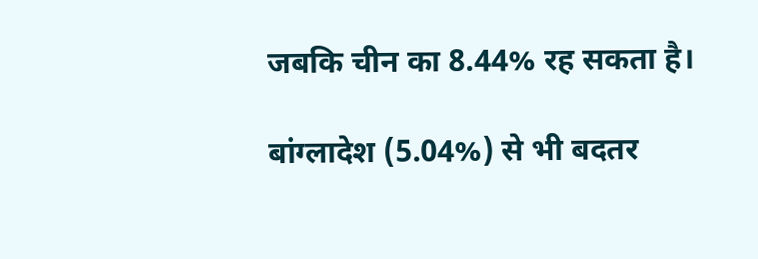जबकि चीन का 8.44% रह सकता है।

बांग्लादेश (5.04%) से भी बदतर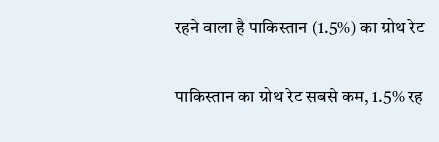रहने वाला है पाकिस्तान (1.5%) का ग्रोथ रेट

पाकिस्तान का ग्रोथ रेट सबसे कम, 1.5% रह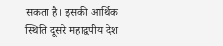सकता है। इसकी आर्थिक स्थिति दूसरे महाद्वपीय देश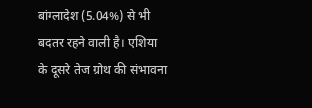बांग्लादेश (5.04%) से भी बदतर रहने वाली है। एशिया के दूसरे तेज ग्रोथ की संभावना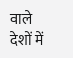वाले देशों में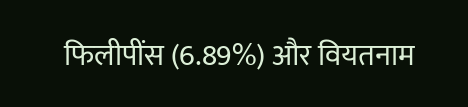फिलीपींस (6.89%) और वियतनाम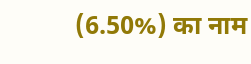(6.50%) का नाम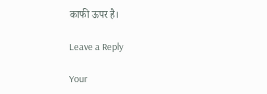काफी ऊपर है।

Leave a Reply

Your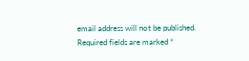email address will not be published. Required fields are marked *